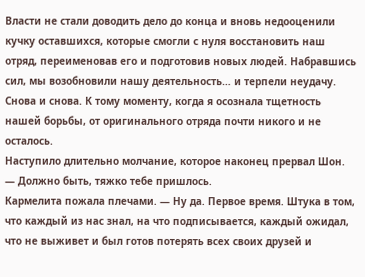Власти не стали доводить дело до конца и вновь недооценили кучку оставшихся, которые смогли с нуля восстановить наш отряд, переименовав его и подготовив новых людей. Набравшись сил, мы возобновили нашу деятельность… и терпели неудачу. Снова и снова. К тому моменту, когда я осознала тщетность нашей борьбы, от оригинального отряда почти никого и не осталось.
Наступило длительно молчание, которое наконец прервал Шон. — Должно быть, тяжко тебе пришлось.
Кармелита пожала плечами. — Ну да. Первое время. Штука в том, что каждый из нас знал, на что подписывается, каждый ожидал, что не выживет и был готов потерять всех своих друзей и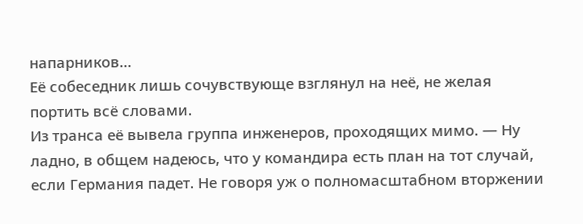напарников…
Её собеседник лишь сочувствующе взглянул на неё, не желая портить всё словами.
Из транса её вывела группа инженеров, проходящих мимо. — Ну ладно, в общем надеюсь, что у командира есть план на тот случай, если Германия падет. Не говоря уж о полномасштабном вторжении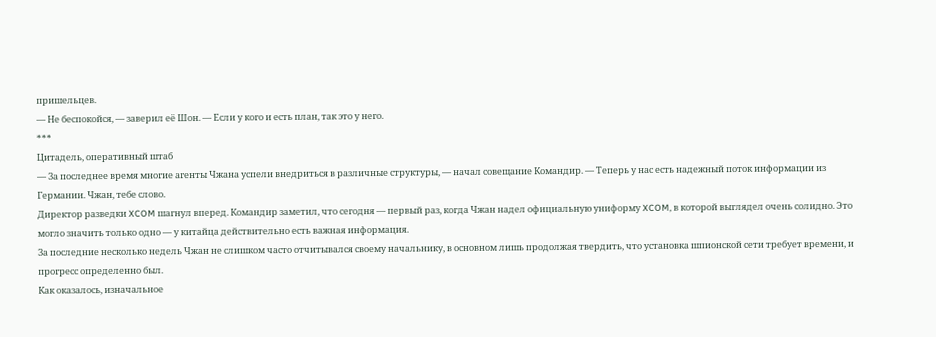пришельцев.
— Не беспокойся, — заверил её Шон. — Если у кого и есть план, так это у него.
***
Цитадель, оперативный штаб
— За последнее время многие агенты Чжана успели внедриться в различные структуры, — начал совещание Командир. — Теперь у нас есть надежный поток информации из Германии. Чжан, тебе слово.
Директор разведки XCOM шагнул вперед. Командир заметил, что сегодня — первый раз, когда Чжан надел официальную униформу XCOM, в которой выглядел очень солидно. Это могло значить только одно — у китайца действительно есть важная информация.
За последние несколько недель Чжан не слишком часто отчитывался своему начальнику, в основном лишь продолжая твердить, что установка шпионской сети требует времени, и прогресс определенно был.
Как оказалось, изначальное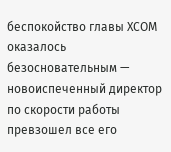беспокойство главы XCOM оказалось безосновательным — новоиспеченный директор по скорости работы превзошел все его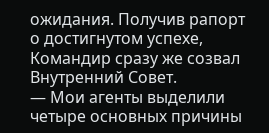ожидания. Получив рапорт о достигнутом успехе, Командир сразу же созвал Внутренний Совет.
— Мои агенты выделили четыре основных причины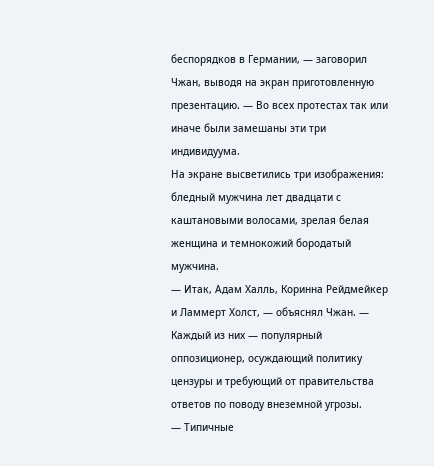беспорядков в Германии, — заговорил Чжан, выводя на экран приготовленную презентацию. — Во всех протестах так или иначе были замешаны эти три индивидуума.
На экране высветились три изображения: бледный мужчина лет двадцати с каштановыми волосами, зрелая белая женщина и темнокожий бородатый мужчина.
— Итак, Адам Халль, Коринна Рейдмейкер и Ламмерт Холст, — объяснял Чжан. — Каждый из них — популярный оппозиционер, осуждающий политику цензуры и требующий от правительства ответов по поводу внеземной угрозы.
— Типичные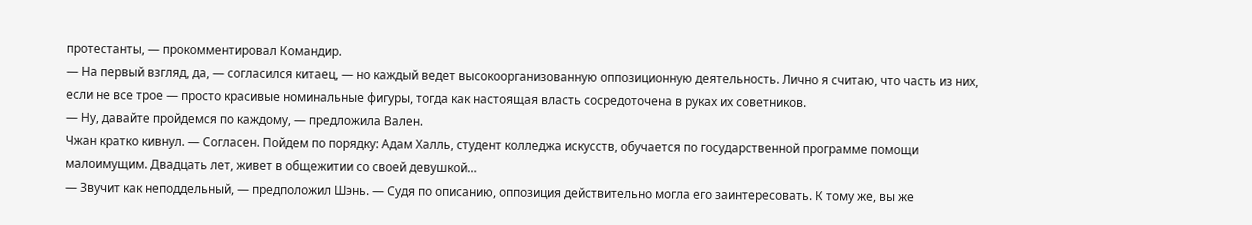протестанты, — прокомментировал Командир.
— На первый взгляд, да, — согласился китаец, — но каждый ведет высокоорганизованную оппозиционную деятельность. Лично я считаю, что часть из них, если не все трое — просто красивые номинальные фигуры, тогда как настоящая власть сосредоточена в руках их советников.
— Ну, давайте пройдемся по каждому, — предложила Вален.
Чжан кратко кивнул. — Согласен. Пойдем по порядку: Адам Халль, студент колледжа искусств, обучается по государственной программе помощи малоимущим. Двадцать лет, живет в общежитии со своей девушкой…
— Звучит как неподдельный, — предположил Шэнь. — Судя по описанию, оппозиция действительно могла его заинтересовать. К тому же, вы же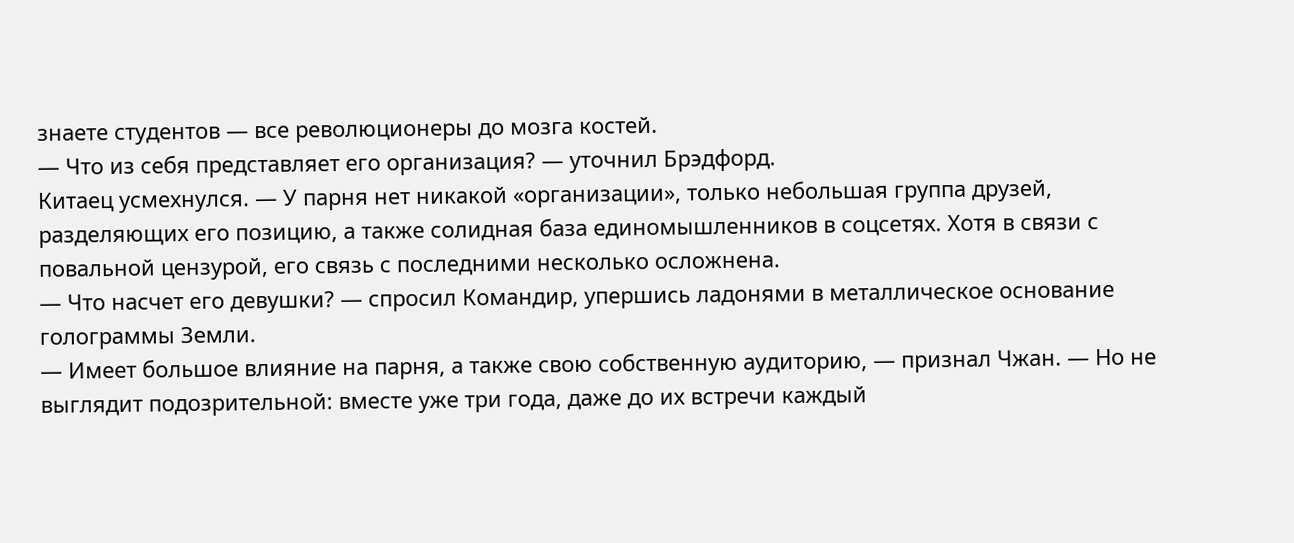знаете студентов — все революционеры до мозга костей.
— Что из себя представляет его организация? — уточнил Брэдфорд.
Китаец усмехнулся. — У парня нет никакой «организации», только небольшая группа друзей, разделяющих его позицию, а также солидная база единомышленников в соцсетях. Хотя в связи с повальной цензурой, его связь с последними несколько осложнена.
— Что насчет его девушки? — спросил Командир, упершись ладонями в металлическое основание голограммы Земли.
— Имеет большое влияние на парня, а также свою собственную аудиторию, — признал Чжан. — Но не выглядит подозрительной: вместе уже три года, даже до их встречи каждый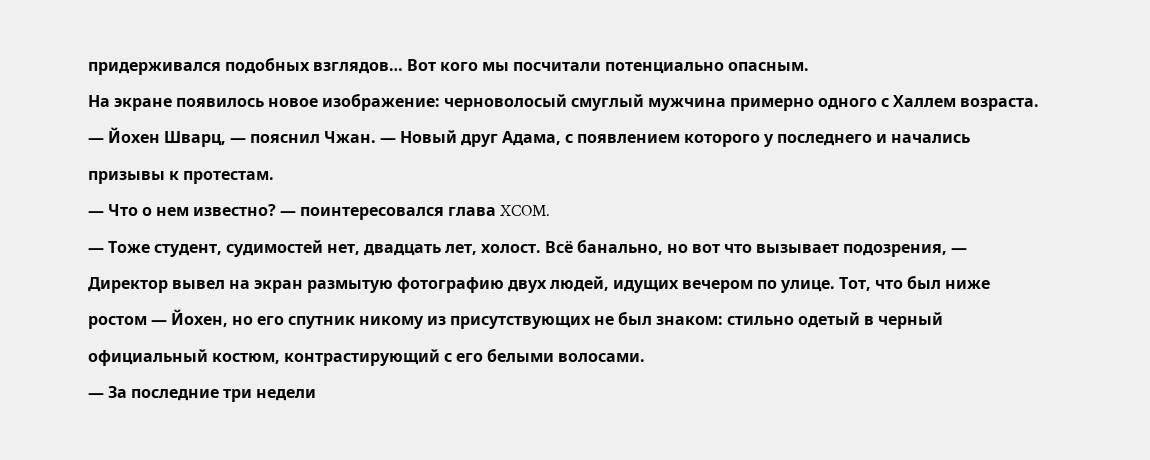придерживался подобных взглядов… Вот кого мы посчитали потенциально опасным.
На экране появилось новое изображение: черноволосый смуглый мужчина примерно одного с Халлем возраста.
— Йохен Шварц, — пояснил Чжан. — Новый друг Адама, с появлением которого у последнего и начались призывы к протестам.
— Что о нем известно? — поинтересовался глава XCOM.
— Тоже студент, судимостей нет, двадцать лет, холост. Всё банально, но вот что вызывает подозрения, — Директор вывел на экран размытую фотографию двух людей, идущих вечером по улице. Тот, что был ниже ростом — Йохен, но его спутник никому из присутствующих не был знаком: стильно одетый в черный официальный костюм, контрастирующий с его белыми волосами.
— За последние три недели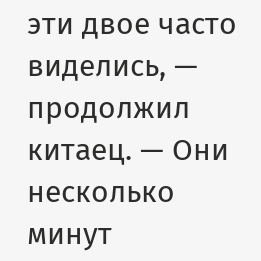эти двое часто виделись, — продолжил китаец. — Они несколько минут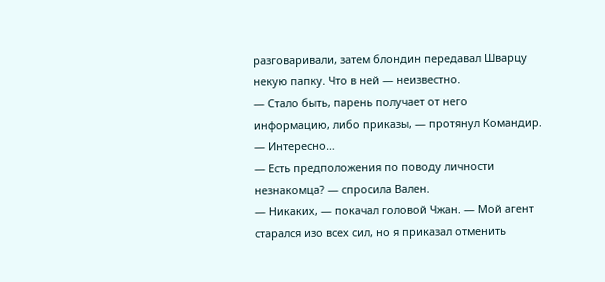разговаривали, затем блондин передавал Шварцу некую папку. Что в ней — неизвестно.
— Стало быть, парень получает от него информацию, либо приказы, — протянул Командир. — Интересно…
— Есть предположения по поводу личности незнакомца? — спросила Вален.
— Никаких, — покачал головой Чжан. — Мой агент старался изо всех сил, но я приказал отменить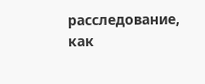расследование, как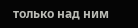только над ним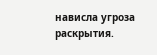нависла угроза раскрытия.